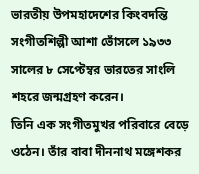ভারতীয় উপমহাদেশের কিংবদন্তি সংগীতশিল্পী আশা ভোঁসলে ১৯৩৩ সালের ৮ সেপ্টেম্বর ভারতের সাংলি শহরে জন্মগ্রহণ করেন।
তিনি এক সংগীতমুখর পরিবারে বেড়ে ওঠেন। তাঁর বাবা দীননাথ মঙ্গেশকর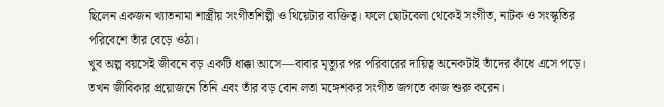ছিলেন একজন খ্যাতনামা শাস্ত্রীয় সংগীতশিল্পী ও থিয়েটার ব্যক্তিত্ব। ফলে ছোটবেলা থেকেই সংগীত, নাটক ও সংস্কৃতির পরিবেশে তাঁর বেড়ে ওঠা।
খুব অল্প বয়সেই জীবনে বড় একটি ধাক্কা আসে—বাবার মৃত্যুর পর পরিবারের দায়িত্ব অনেকটাই তাঁদের কাঁধে এসে পড়ে। তখন জীবিকার প্রয়োজনে তিনি এবং তাঁর বড় বোন লতা মঙ্গেশকর সংগীত জগতে কাজ শুরু করেন।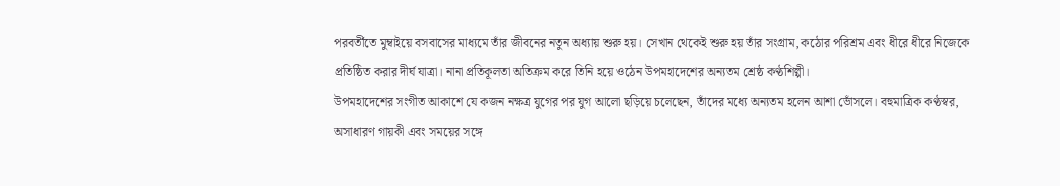পরবর্তীতে মুম্বাইয়ে বসবাসের মাধ্যমে তাঁর জীবনের নতুন অধ্যায় শুরু হয়। সেখান থেকেই শুরু হয় তাঁর সংগ্রাম, কঠোর পরিশ্রম এবং ধীরে ধীরে নিজেকে প্রতিষ্ঠিত করার দীর্ঘ যাত্রা। নানা প্রতিকূলতা অতিক্রম করে তিনি হয়ে ওঠেন উপমহাদেশের অন্যতম শ্রেষ্ঠ কণ্ঠশিল্পী।
উপমহাদেশের সংগীত আকাশে যে কজন নক্ষত্র যুগের পর যুগ আলো ছড়িয়ে চলেছেন, তাঁদের মধ্যে অন্যতম হলেন আশা ভোঁসলে। বহুমাত্রিক কণ্ঠস্বর, অসাধারণ গায়কী এবং সময়ের সঙ্গে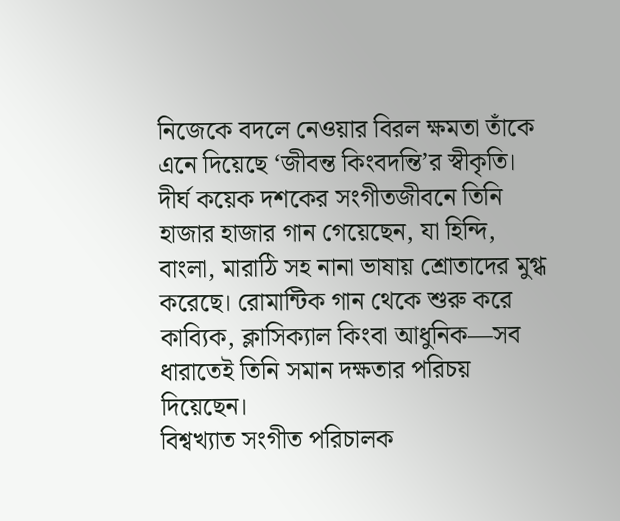নিজেকে বদলে নেওয়ার বিরল ক্ষমতা তাঁকে এনে দিয়েছে ‘জীবন্ত কিংবদন্তি’র স্বীকৃতি।
দীর্ঘ কয়েক দশকের সংগীতজীবনে তিনি হাজার হাজার গান গেয়েছেন, যা হিন্দি, বাংলা, মারাঠি সহ নানা ভাষায় শ্রোতাদের মুগ্ধ করেছে। রোমান্টিক গান থেকে শুরু করে কাব্যিক, ক্লাসিক্যাল কিংবা আধুনিক—সব ধারাতেই তিনি সমান দক্ষতার পরিচয় দিয়েছেন।
বিশ্বখ্যাত সংগীত পরিচালক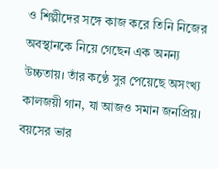ও শিল্পীদের সঙ্গে কাজ করে তিনি নিজের অবস্থানকে নিয়ে গেছেন এক অনন্য উচ্চতায়। তাঁর কণ্ঠে সুর পেয়েছে অসংখ্য কালজয়ী গান, যা আজও সমান জনপ্রিয়।
বয়সের ভার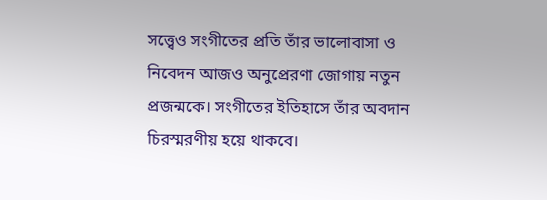সত্ত্বেও সংগীতের প্রতি তাঁর ভালোবাসা ও নিবেদন আজও অনুপ্রেরণা জোগায় নতুন প্রজন্মকে। সংগীতের ইতিহাসে তাঁর অবদান চিরস্মরণীয় হয়ে থাকবে।